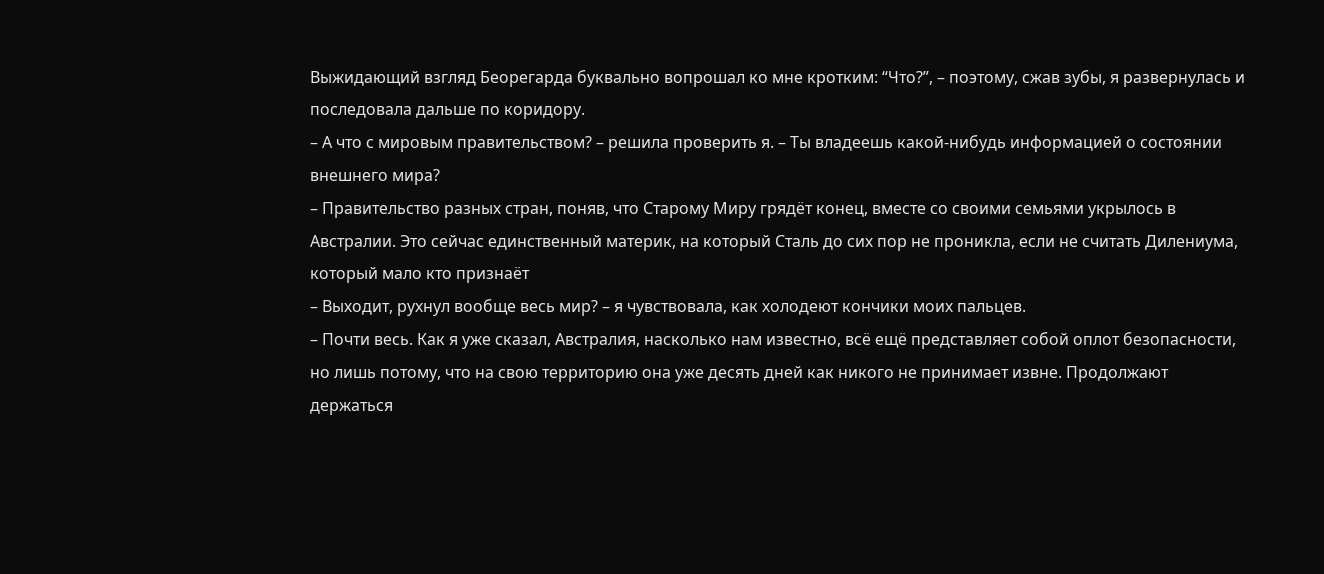Выжидающий взгляд Беорегарда буквально вопрошал ко мне кротким: “Что?”, – поэтому, сжав зубы, я развернулась и последовала дальше по коридору.
– А что с мировым правительством? – решила проверить я. – Ты владеешь какой-нибудь информацией о состоянии внешнего мира?
– Правительство разных стран, поняв, что Старому Миру грядёт конец, вместе со своими семьями укрылось в Австралии. Это сейчас единственный материк, на который Сталь до сих пор не проникла, если не считать Дилениума, который мало кто признаёт
– Выходит, рухнул вообще весь мир? – я чувствовала, как холодеют кончики моих пальцев.
– Почти весь. Как я уже сказал, Австралия, насколько нам известно, всё ещё представляет собой оплот безопасности, но лишь потому, что на свою территорию она уже десять дней как никого не принимает извне. Продолжают держаться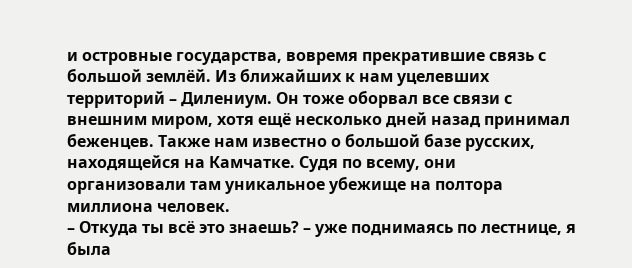и островные государства, вовремя прекратившие связь с большой землёй. Из ближайших к нам уцелевших территорий – Дилениум. Он тоже оборвал все связи с внешним миром, хотя ещё несколько дней назад принимал беженцев. Также нам известно о большой базе русских, находящейся на Камчатке. Судя по всему, они организовали там уникальное убежище на полтора миллиона человек.
– Откуда ты всё это знаешь? – уже поднимаясь по лестнице, я была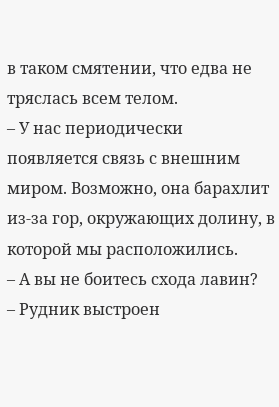в таком смятении, что едва не тряслась всем телом.
– У нас периодически появляется связь с внешним миром. Возможно, она барахлит из-за гор, окружающих долину, в которой мы расположились.
– А вы не боитесь схода лавин?
– Рудник выстроен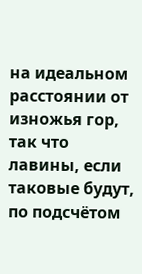на идеальном расстоянии от изножья гор, так что лавины, если таковые будут, по подсчётом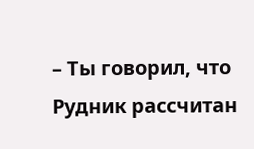– Ты говорил, что Рудник рассчитан